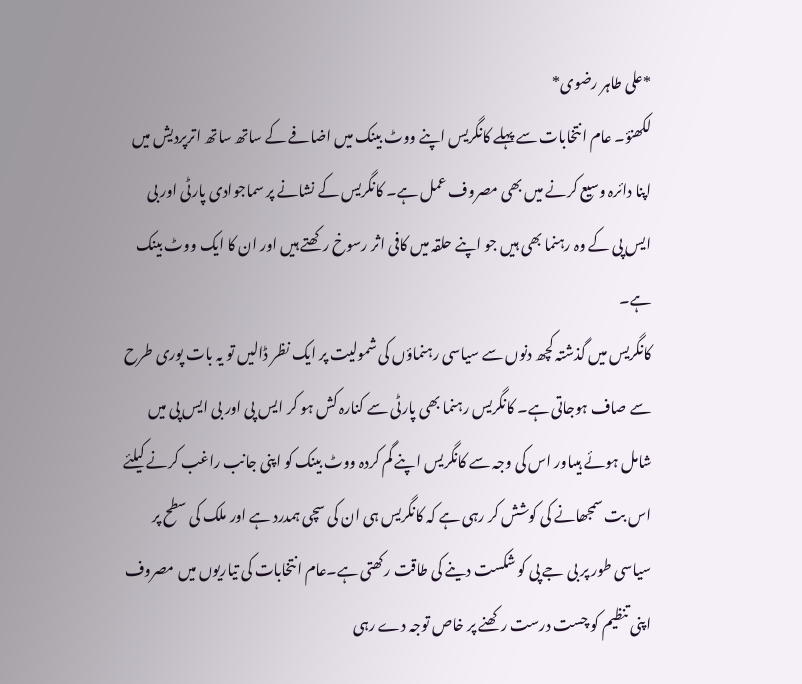*علی طاہر رضوی*
لکھنؤ۔ عام انتخابات سے پہلے کانگریس اپنے ووٹ بینک میں اضافے کے ساتھ ساتھ اترپردیش میں اپنا دائرہ وسیع کرنے میں بھی مصروف عمل ہے۔ کانگریس کے نشانے پر سماجوادی پارٹی اور بی ایس پی کے وہ رہنما بھی ہیں جو اپنے حلقہ میں کافی اثر رسوخ رکھتے ہیں اور ان کا ایک ووٹ بینک ہے۔
کانگریس میں گذشتہ کچھ دنوں سے سیاسی رہنماؤں کی شمولیت پر ایک نظر ڈالیں تو یہ بات پوری طرح سے صاف ہوجاتی ہے۔ کانگریس رہنما بھی پارٹی سے کنارہ کش ہو کر ایس پی اور بی ایس پی میں شامل ہوئے ہیںاور اس کی وجہ سے کانگریس اپنے گم کردہ ووٹ بینک کو اپنی جانب راغب کرنے کیلئے اس بت سمجھانے کی کوشش کر رہی ہے کہ کانگریس ہی ان کی سچی ہمدرد ہے اور ملک کی سطح پر سیاسی طور پر بی جے پی کو شکست دینے کی طاقت رکھتی ہے۔عام انتخابات کی تیاریوں میں مصروف اپنی تنظیم کو چست درست رکھنے پر خاص توجہ دے رہی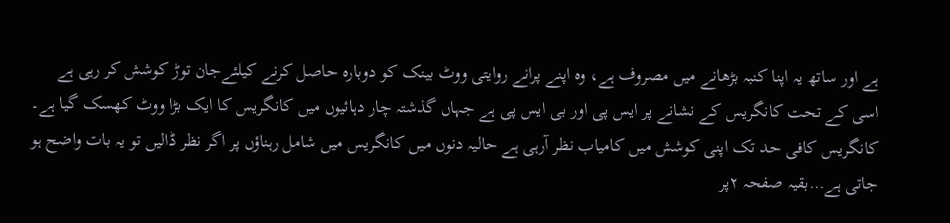ہے اور ساتھ یہ اپنا کنبہ بڑھانے میں مصروف ہے، وہ اپنے پرانے روایتی ووٹ بینک کو دوبارہ حاصل کرنے کیلئےجان توڑ کوشش کر رہی ہے اسی کے تحت کانگریس کے نشانے پر ایس پی اور بی ایس پی ہے جہاں گذشتہ چار دہائیوں میں کانگریس کا ایک بڑا ووٹ کھسک گیا ہے۔ کانگریس کافی حد تک اپنی کوشش میں کامیاب نظر آرہی ہے حالیہ دنوں میں کانگریس میں شامل رہناؤں پر اگر نظر ڈالیں تو یہ بات واضح ہو جاتی ہے…بقیہ صفحہ ۲پر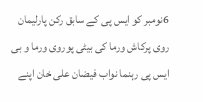6نومبر کو ایس پی کے سابق رکن پارلیمان روی پرکاش ورما کی بیٹی پوروی ورما و بی ایس پی رہنما نواب فیضان علی خان اپنے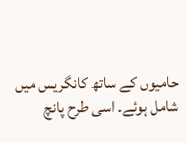حامیوں کے ساتھ کانگریس میں شامل ہوئے۔ اسی طرح پانچ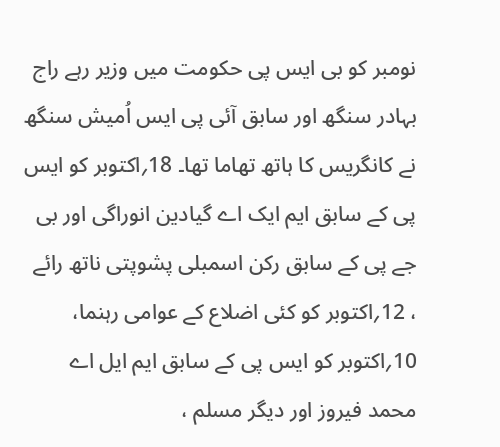نومبر کو بی ایس پی حکومت میں وزیر رہے راج بہادر سنگھ اور سابق آئی پی ایس اُمیش سنگھ نے کانگریس کا ہاتھ تھاما تھا۔ 18؍اکتوبر کو ایس پی کے سابق ایم ایک اے گیادین انوراگی اور بی جے پی کے سابق رکن اسمبلی پشوپتی ناتھ رائے ، 12؍اکتوبر کو کئی اضلاع کے عوامی رہنما، 10؍اکتوبر کو ایس پی کے سابق ایم ایل اے محمد فیروز اور دیگر مسلم ،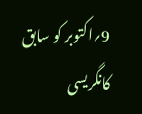9؍اکتوبر کو سابق کانگریسی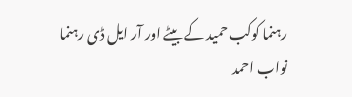رہنما کوکب حمید کے بیٹے اور آر ایل ڈی رہنما نواب احمد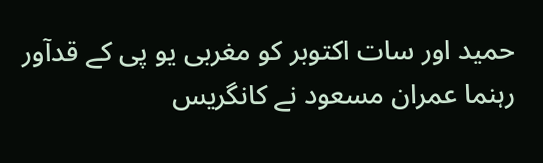حمید اور سات اکتوبر کو مغربی یو پی کے قدآور رہنما عمران مسعود نے کانگریس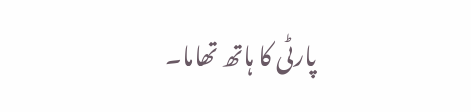پارٹی کا ہاتھ تھاما۔